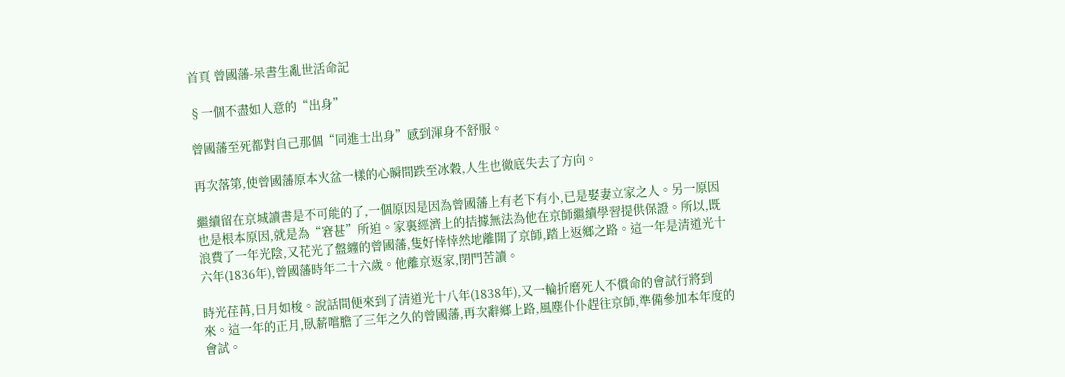首頁 曾國藩-呆書生亂世活命記

§一個不盡如人意的“出身”

曾國藩至死都對自己那個“同進士出身”感到渾身不舒服。

再次落第,使曾國藩原本火盆一樣的心瞬間跌至冰穀,人生也徹底失去了方向。

繼續留在京城讀書是不可能的了,一個原因是因為曾國藩上有老下有小,已是娶妻立家之人。另一原因也是根本原因,就是為“窘甚”所迫。家裏經濟上的拮據無法為他在京師繼續學習提供保證。所以,既浪費了一年光陰,又花光了盤纏的曾國藩,隻好悻悻然地離開了京師,踏上返鄉之路。這一年是清道光十六年(1836年),曾國藩時年二十六歲。他離京返家,閉門苦讀。

時光荏苒,日月如梭。說話間便來到了清道光十八年(1838年),又一輪折磨死人不償命的會試行將到來。這一年的正月,臥薪嚐膽了三年之久的曾國藩,再次辭鄉上路,風塵仆仆趕往京師,準備參加本年度的會試。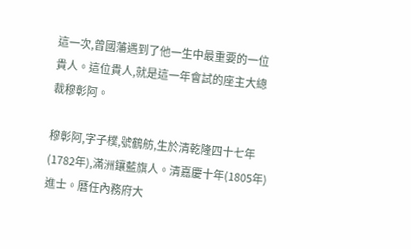這一次,曾國藩遇到了他一生中最重要的一位貴人。這位貴人,就是這一年會試的座主大總裁穆彰阿。

穆彰阿,字子樸,號鶴舫,生於清乾隆四十七年(1782年),滿洲鑲藍旗人。清嘉慶十年(1805年)進士。曆任內務府大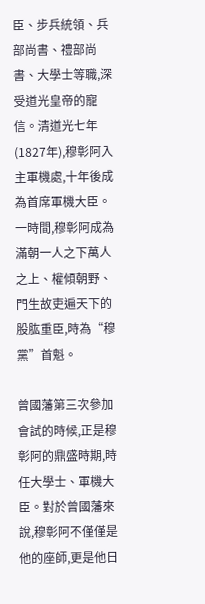臣、步兵統領、兵部尚書、禮部尚書、大學士等職,深受道光皇帝的寵信。清道光七年(1827年),穆彰阿入主軍機處,十年後成為首席軍機大臣。一時間,穆彰阿成為滿朝一人之下萬人之上、權傾朝野、門生故吏遍天下的股肱重臣,時為“穆黨”首魁。

曾國藩第三次參加會試的時候,正是穆彰阿的鼎盛時期,時任大學士、軍機大臣。對於曾國藩來說,穆彰阿不僅僅是他的座師,更是他日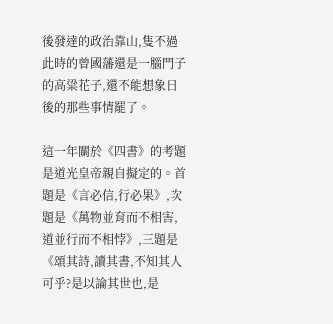後發達的政治靠山,隻不過此時的曾國藩還是一腦門子的高粱花子,還不能想象日後的那些事情罷了。

這一年關於《四書》的考題是道光皇帝親自擬定的。首題是《言必信,行必果》,次題是《萬物並育而不相害,道並行而不相悖》,三題是《頌其詩,讀其書,不知其人可乎?是以論其世也,是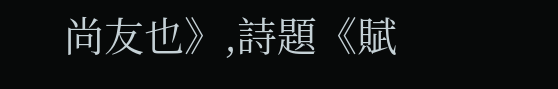尚友也》,詩題《賦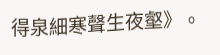得泉細寒聲生夜壑》。